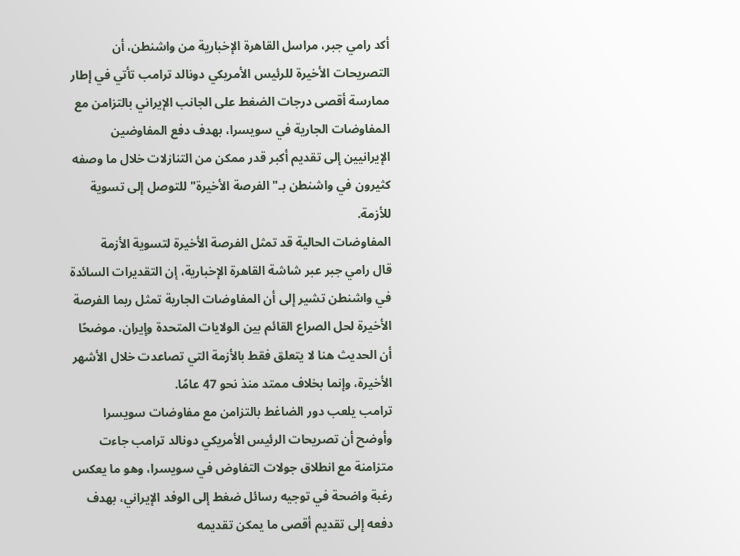أكد رامي جبر، مراسل القاهرة الإخبارية من واشنطن، أن التصريحات الأخيرة للرئيس الأمريكي دونالد ترامب تأتي في إطار ممارسة أقصى درجات الضغط على الجانب الإيراني بالتزامن مع المفاوضات الجارية في سويسرا، بهدف دفع المفاوضين الإيرانيين إلى تقديم أكبر قدر ممكن من التنازلات خلال ما وصفه كثيرون في واشنطن بـ"الفرصة الأخيرة" للتوصل إلى تسوية للأزمة.
المفاوضات الحالية قد تمثل الفرصة الأخيرة لتسوية الأزمة
قال رامي جبر عبر شاشة القاهرة الإخبارية، إن التقديرات السائدة في واشنطن تشير إلى أن المفاوضات الجارية تمثل ربما الفرصة الأخيرة لحل الصراع القائم بين الولايات المتحدة وإيران، موضحًا أن الحديث هنا لا يتعلق فقط بالأزمة التي تصاعدت خلال الأشهر الأخيرة، وإنما بخلاف ممتد منذ نحو 47 عامًا.
ترامب يلعب دور الضاغط بالتزامن مع مفاوضات سويسرا
وأوضح أن تصريحات الرئيس الأمريكي دونالد ترامب جاءت متزامنة مع انطلاق جولات التفاوض في سويسرا، وهو ما يعكس رغبة واضحة في توجيه رسائل ضغط إلى الوفد الإيراني، بهدف دفعه إلى تقديم أقصى ما يمكن تقديمه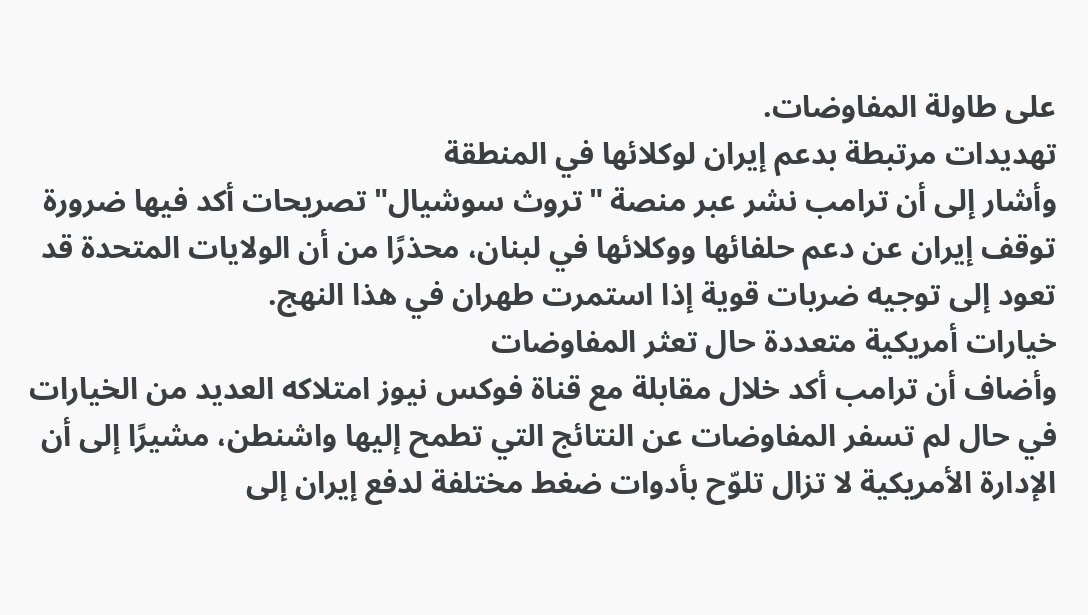على طاولة المفاوضات.
تهديدات مرتبطة بدعم إيران لوكلائها في المنطقة
وأشار إلى أن ترامب نشر عبر منصة "تروث سوشيال" تصريحات أكد فيها ضرورة توقف إيران عن دعم حلفائها ووكلائها في لبنان، محذرًا من أن الولايات المتحدة قد تعود إلى توجيه ضربات قوية إذا استمرت طهران في هذا النهج.
خيارات أمريكية متعددة حال تعثر المفاوضات
وأضاف أن ترامب أكد خلال مقابلة مع قناة فوكس نيوز امتلاكه العديد من الخيارات في حال لم تسفر المفاوضات عن النتائج التي تطمح إليها واشنطن، مشيرًا إلى أن الإدارة الأمريكية لا تزال تلوّح بأدوات ضغط مختلفة لدفع إيران إلى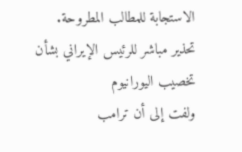الاستجابة للمطالب المطروحة.
تحذير مباشر للرئيس الإيراني بشأن تخصيب اليورانيوم
ولفت إلى أن ترامب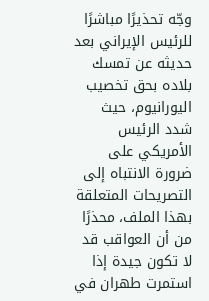وجّه تحذيرًا مباشرًا للرئيس الإيراني بعد حديثه عن تمسك بلاده بحق تخصيب اليورانيوم، حيث شدد الرئيس الأمريكي على ضرورة الانتباه إلى التصريحات المتعلقة بهذا الملف، محذرًا من أن العواقب قد لا تكون جيدة إذا استمرت طهران في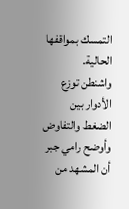التمسك بمواقفها الحالية.
واشنطن توزع الأدوار بين الضغط والتفاوض
وأوضح رامي جبر أن المشهد من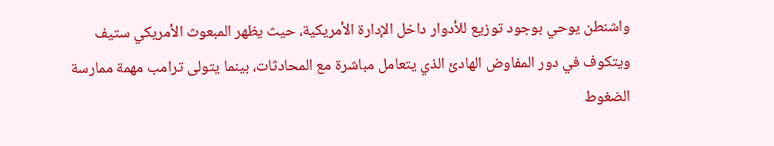واشنطن يوحي بوجود توزيع للأدوار داخل الإدارة الأمريكية، حيث يظهر المبعوث الأمريكي ستيف ويتكوف في دور المفاوض الهادئ الذي يتعامل مباشرة مع المحادثات، بينما يتولى ترامب مهمة ممارسة الضغوط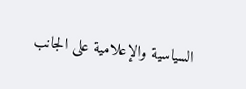السياسية والإعلامية على الجانب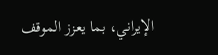الإيراني، بما يعزز الموقف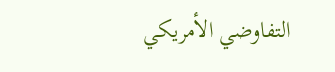التفاوضي الأمريكي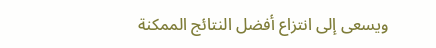ويسعى إلى انتزاع أفضل النتائج الممكنة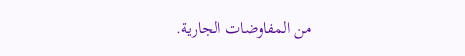من المفاوضات الجارية.